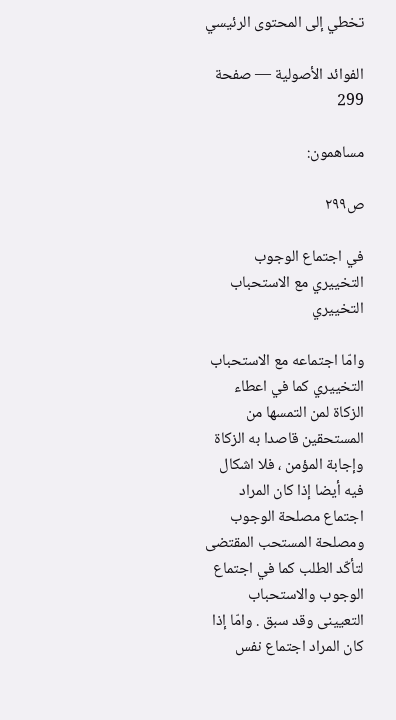تخطي إلى المحتوى الرئيسي

الفوائد الأصولية — صفحة 299

مساهمون:

ص٢٩٩

في اجتماع الوجوب التخييري مع الاستحباب التخييري

وامّا اجتماعه مع الاستحباب التخييري كما في اعطاء الزكاة لمن التمسها من المستحقين قاصدا به الزكاة وإجابة المؤمن ، فلا اشكال فيه أيضا إذا كان المراد اجتماع مصلحة الوجوب ومصلحة المستحب المقتضى لتأكّد الطلب كما في اجتماع الوجوب والاستحباب التعيينى وقد سبق . وامّا إذا كان المراد اجتماع نفس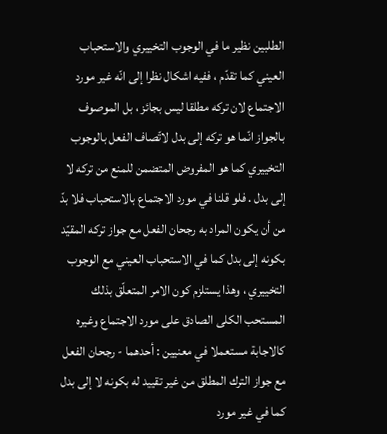الطلبين نظير ما في الوجوب التخييري والاستحباب العيني كما تقدّم ، ففيه اشكال نظرا إلى انّه غير مورد الاجتماع لان تركه مطلقا ليس بجائز ، بل الموصوف بالجواز انّما هو تركه إلى بدل لاتّصاف الفعل بالوجوب التخييري كما هو المفروض المتضمن للمنع من تركه لا إلى بدل . فلو قلنا في مورد الاجتماع بالاستحباب فلا بدّ من أن يكون المراد به رجحان الفعل مع جواز تركه المقيّد بكونه إلى بدل كما في الاستحباب العيني مع الوجوب التخييري ، وهذا يستلزم كون الامر المتعلّق بذلك المستحب الكلى الصادق على مورد الاجتماع وغيره كالاجابة مستعملا في معنيين : أحدهما - رجحان الفعل مع جواز الترك المطلق من غير تقييد له بكونه لا إلى بدل كما في غير مورد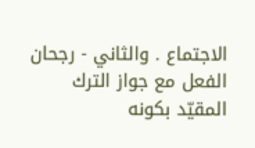الاجتماع . والثاني - رجحان الفعل مع جواز الترك المقيّد بكونه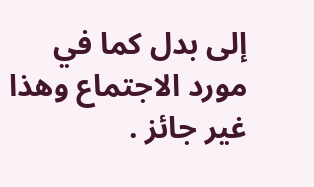إلى بدل كما في مورد الاجتماع وهذا غير جائز .